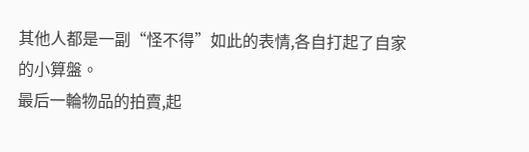其他人都是一副“怪不得”如此的表情,各自打起了自家的小算盤。
最后一輪物品的拍賣,起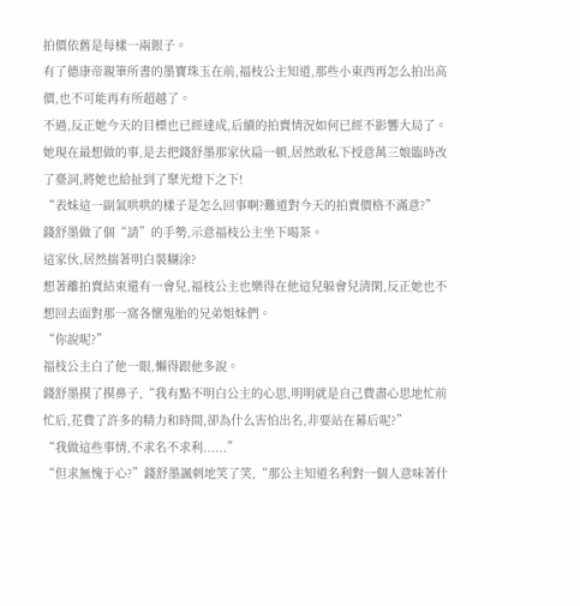拍價依舊是每樣一兩銀子。
有了德康帝親筆所書的墨寶珠玉在前,福枝公主知道,那些小東西再怎么拍出高價,也不可能再有所超越了。
不過,反正她今天的目標也已經達成,后續的拍賣情況如何已經不影響大局了。
她現在最想做的事,是去把錢舒墨那家伙扁一頓,居然敢私下授意萬三娘臨時改了臺詞,將她也給扯到了聚光燈下之下!
“表妹這一副氣哄哄的樣子是怎么回事啊?難道對今天的拍賣價格不滿意?”
錢舒墨做了個“請”的手勢,示意福枝公主坐下喝茶。
這家伙,居然揣著明白裝糊涂?
想著離拍賣結束還有一會兒,福枝公主也樂得在他這兒躲會兒清閑,反正她也不想回去面對那一窩各懷鬼胎的兄弟姐妹們。
“你說呢?”
福枝公主白了他一眼,懶得跟他多說。
錢舒墨摸了摸鼻子,“我有點不明白公主的心思,明明就是自己費盡心思地忙前忙后,花費了許多的精力和時間,卻為什么害怕出名,非要站在幕后呢?”
“我做這些事情,不求名不求利......”
“但求無愧于心?”錢舒墨諷刺地笑了笑,“那公主知道名利對一個人意味著什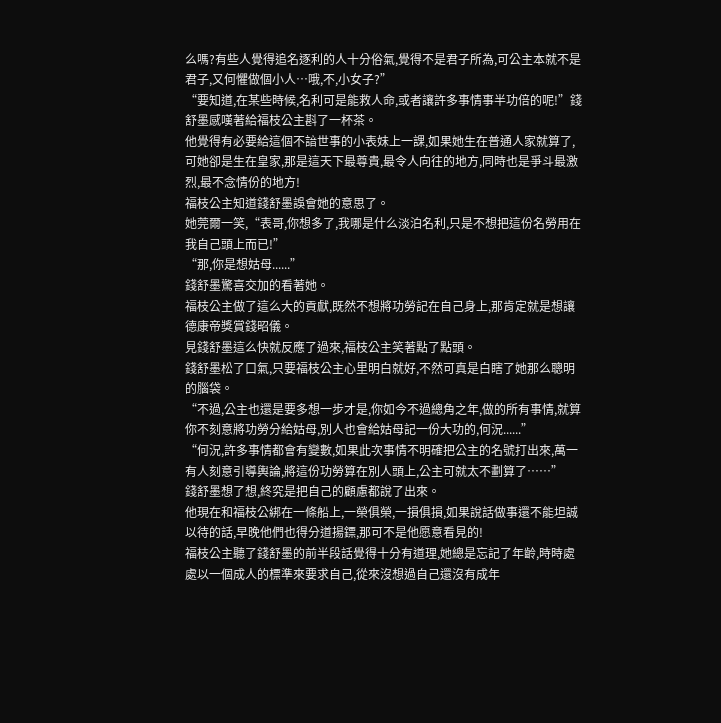么嗎?有些人覺得追名逐利的人十分俗氣,覺得不是君子所為,可公主本就不是君子,又何懼做個小人…哦,不,小女子?”
“要知道,在某些時候,名利可是能救人命,或者讓許多事情事半功倍的呢!”錢舒墨感嘆著給福枝公主斟了一杯茶。
他覺得有必要給這個不諳世事的小表妹上一課,如果她生在普通人家就算了,可她卻是生在皇家,那是這天下最尊貴,最令人向往的地方,同時也是爭斗最激烈,最不念情份的地方!
福枝公主知道錢舒墨誤會她的意思了。
她莞爾一笑,“表哥,你想多了,我哪是什么淡泊名利,只是不想把這份名勞用在我自己頭上而已!”
“那,你是想姑母......”
錢舒墨驚喜交加的看著她。
福枝公主做了這么大的貢獻,既然不想將功勞記在自己身上,那肯定就是想讓德康帝獎賞錢昭儀。
見錢舒墨這么快就反應了過來,福枝公主笑著點了點頭。
錢舒墨松了口氣,只要福枝公主心里明白就好,不然可真是白瞎了她那么聰明的腦袋。
“不過,公主也還是要多想一步才是,你如今不過總角之年,做的所有事情,就算你不刻意將功勞分給姑母,別人也會給姑母記一份大功的,何況......”
“何況,許多事情都會有變數,如果此次事情不明確把公主的名號打出來,萬一有人刻意引導輿論,將這份功勞算在別人頭上,公主可就太不劃算了……”
錢舒墨想了想,終究是把自己的顧慮都說了出來。
他現在和福枝公綁在一條船上,一榮俱榮,一損俱損,如果說話做事還不能坦誠以待的話,早晚他們也得分道揚鏢,那可不是他愿意看見的!
福枝公主聽了錢舒墨的前半段話覺得十分有道理,她總是忘記了年齡,時時處處以一個成人的標準來要求自己,從來沒想過自己還沒有成年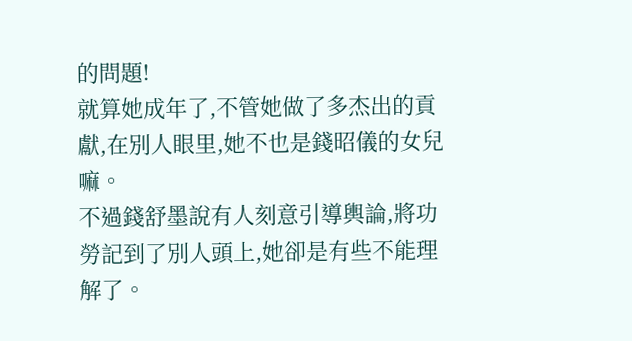的問題!
就算她成年了,不管她做了多杰出的貢獻,在別人眼里,她不也是錢昭儀的女兒嘛。
不過錢舒墨說有人刻意引導輿論,將功勞記到了別人頭上,她卻是有些不能理解了。